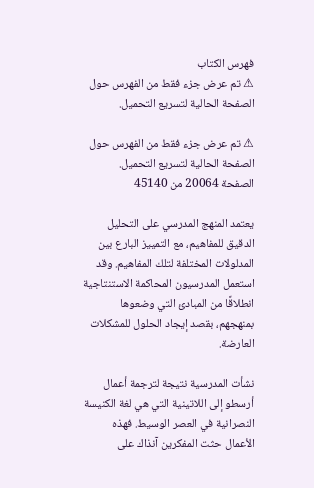فهرس الكتاب
⚠ تم عرض جزء فقط من الفهرس حول الصفحة الحالية لتسريع التحميل.

⚠ تم عرض جزء فقط من الفهرس حول الصفحة الحالية لتسريع التحميل.
الصفحة 20064 من 45140

يعتمد المنهج المدرسي على التحليل الدقيق للمفاهيم، مع التمييز البارع بين المدلولات المختلفة لتلك المفاهيم. وقد استعمل المدرسيون المحاكمة الاستنتاجية انطلاقًا من المبادئ التي وضعوها بمنهجهم، بقصد إيجاد الحلول للمشكلات العارضة.

نشأت المدرسية نتيجة لترجمة أعمال أرسطو إلى اللاتينية التي هي لغة الكنيسة النصرانية في العصر الوسيط. فهذه الأعمال حثت المفكرين آنذاك على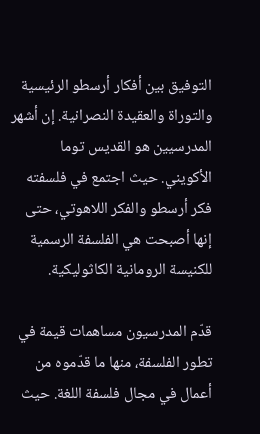التوفيق بين أفكار أرسطو الرئيسية والتوراة والعقيدة النصرانية. إن أشهر المدرسيين هو القديس توما الأكويني. حيث اجتمع في فلسفته فكر أرسطو والفكر اللاهوتي، حتى إنها أصبحت هي الفلسفة الرسمية للكنيسة الرومانية الكاثوليكية.

قدّم المدرسيون مساهمات قيمة في تطور الفلسفة، منها ما قدّموه من أعمال في مجال فلسفة اللغة. حيث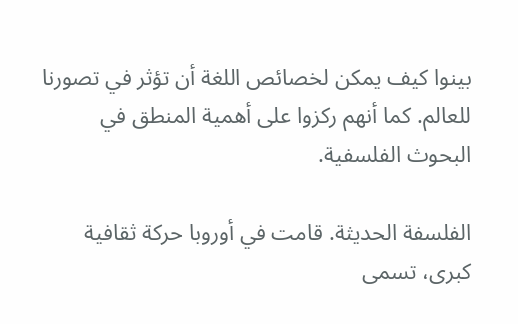بينوا كيف يمكن لخصائص اللغة أن تؤثر في تصورنا للعالم. كما أنهم ركزوا على أهمية المنطق في البحوث الفلسفية.

الفلسفة الحديثة. قامت في أوروبا حركة ثقافية كبرى، تسمى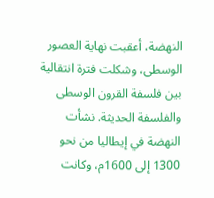النهضة، أعقبت نهاية العصور الوسطى، وشكلت فترة انتقالية بين فلسفة القرون الوسطى والفلسفة الحديثة. نشأت النهضة في إيطاليا من نحو 1300 إلى 1600م، وكانت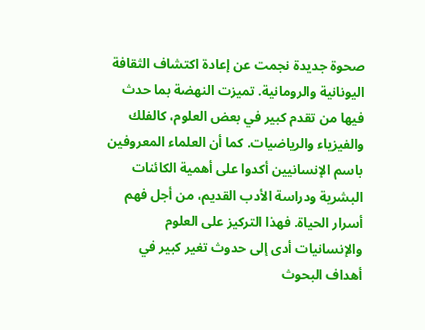صحوة جديدة نجمت عن إعادة اكتشاف الثقافة اليونانية والرومانية. تميزت النهضة بما حدث فيها من تقدم كبير في بعض العلوم، كالفلك والفيزياء والرياضيات. كما أن العلماء المعروفين باسم الإنسانيين أكدوا على أهمية الكائنات البشرية ودراسة الأدب القديم، من أجل فهم أسرار الحياة. فهذا التركيز على العلوم والإنسانيات أدى إلى حدوث تغير كبير في أهداف البحوث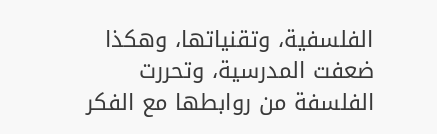الفلسفية، وتقنياتها، وهكذا ضعفت المدرسية، وتحررت الفلسفة من روابطها مع الفكر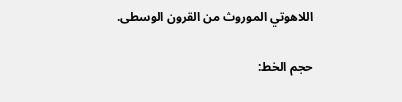اللاهوتي الموروث من القرون الوسطى.

حجم الخط: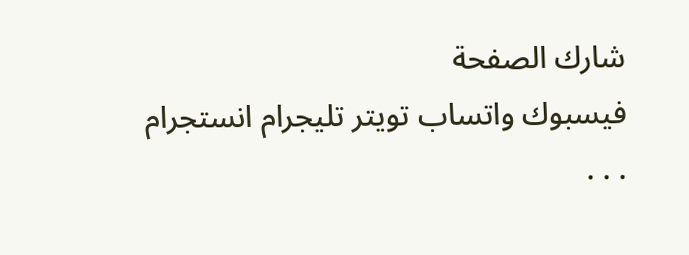شارك الصفحة
فيسبوك واتساب تويتر تليجرام انستجرام
. . .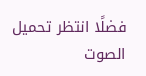فضلًا انتظر تحميل الصوت